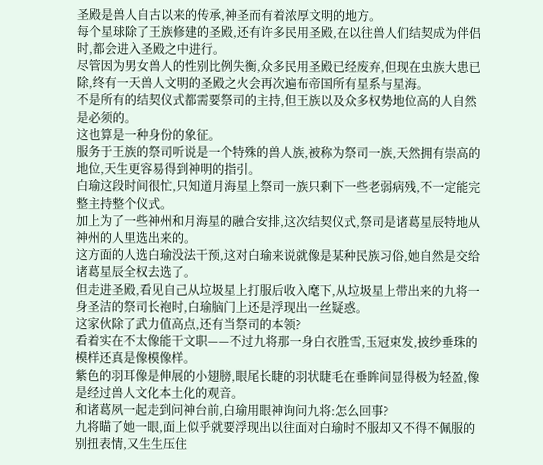圣殿是兽人自古以来的传承,神圣而有着浓厚文明的地方。
每个星球除了王族修建的圣殿,还有许多民用圣殿,在以往兽人们结契成为伴侣时,都会进入圣殿之中进行。
尽管因为男女兽人的性别比例失衡,众多民用圣殿已经废弃,但现在虫族大患已除,终有一天兽人文明的圣殿之火会再次遍布帝国所有星系与星海。
不是所有的结契仪式都需要祭司的主持,但王族以及众多权势地位高的人自然是必须的。
这也算是一种身份的象征。
服务于王族的祭司听说是一个特殊的兽人族,被称为祭司一族,天然拥有崇高的地位,天生更容易得到神明的指引。
白瑜这段时间很忙,只知道月海星上祭司一族只剩下一些老弱病残,不一定能完整主持整个仪式。
加上为了一些神州和月海星的融合安排,这次结契仪式,祭司是诸葛星辰特地从神州的人里选出来的。
这方面的人选白瑜没法干预,这对白瑜来说就像是某种民族习俗,她自然是交给诸葛星辰全权去选了。
但走进圣殿,看见自己从垃圾星上打服后收入麾下,从垃圾星上带出来的九将一身圣洁的祭司长袍时,白瑜脑门上还是浮现出一丝疑惑。
这家伙除了武力值高点,还有当祭司的本领?
看着实在不太像能干文职——不过九将那一身白衣胜雪,玉冠束发,披纱垂珠的模样还真是像模像样。
紫色的羽耳像是伸展的小翅膀,眼尾长睫的羽状睫毛在垂眸间显得极为轻盈,像是经过兽人文化本土化的观音。
和诸葛夙一起走到问神台前,白瑜用眼神询问九将:怎么回事?
九将瞄了她一眼,面上似乎就要浮现出以往面对白瑜时不服却又不得不佩服的别扭表情,又生生压住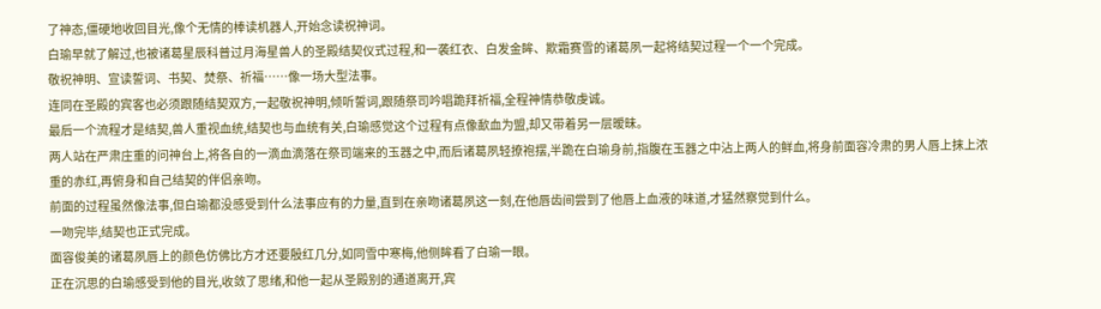了神态,僵硬地收回目光,像个无情的棒读机器人,开始念读祝神词。
白瑜早就了解过,也被诸葛星辰科普过月海星兽人的圣殿结契仪式过程,和一袭红衣、白发金眸、欺霜赛雪的诸葛夙一起将结契过程一个一个完成。
敬祝神明、宣读誓词、书契、焚祭、祈福……像一场大型法事。
连同在圣殿的宾客也必须跟随结契双方,一起敬祝神明,倾听誓词,跟随祭司吟唱跪拜祈福,全程神情恭敬虔诚。
最后一个流程才是结契,兽人重视血统,结契也与血统有关,白瑜感觉这个过程有点像歃血为盟,却又带着另一层暧昧。
两人站在严肃庄重的问神台上,将各自的一滴血滴落在祭司端来的玉器之中,而后诸葛夙轻撩袍摆,半跪在白瑜身前,指腹在玉器之中沾上两人的鲜血,将身前面容冷肃的男人唇上抹上浓重的赤红,再俯身和自己结契的伴侣亲吻。
前面的过程虽然像法事,但白瑜都没感受到什么法事应有的力量,直到在亲吻诸葛夙这一刻,在他唇齿间尝到了他唇上血液的味道,才猛然察觉到什么。
一吻完毕,结契也正式完成。
面容俊美的诸葛夙唇上的颜色仿佛比方才还要殷红几分,如同雪中寒梅,他侧眸看了白瑜一眼。
正在沉思的白瑜感受到他的目光,收敛了思绪,和他一起从圣殿别的通道离开,宾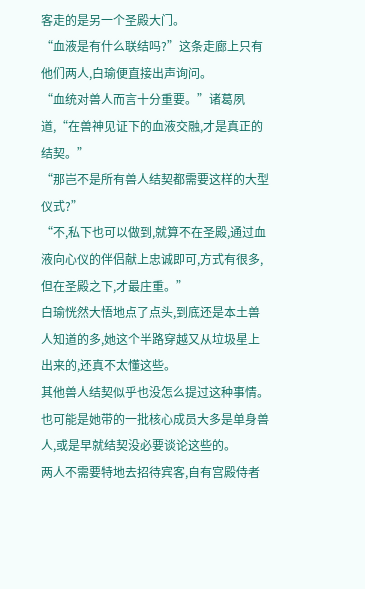客走的是另一个圣殿大门。
“血液是有什么联结吗?”这条走廊上只有他们两人,白瑜便直接出声询问。
“血统对兽人而言十分重要。”诸葛夙道,“在兽神见证下的血液交融,才是真正的结契。”
“那岂不是所有兽人结契都需要这样的大型仪式?”
“不,私下也可以做到,就算不在圣殿,通过血液向心仪的伴侣献上忠诚即可,方式有很多,但在圣殿之下,才最庄重。”
白瑜恍然大悟地点了点头,到底还是本土兽人知道的多,她这个半路穿越又从垃圾星上出来的,还真不太懂这些。
其他兽人结契似乎也没怎么提过这种事情。
也可能是她带的一批核心成员大多是单身兽人,或是早就结契没必要谈论这些的。
两人不需要特地去招待宾客,自有宫殿侍者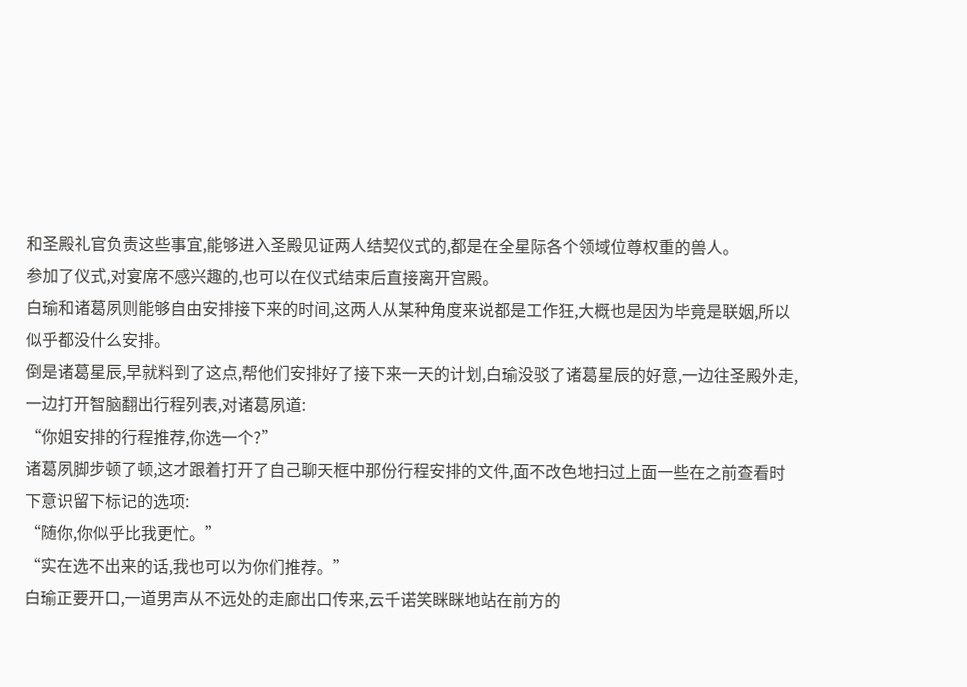和圣殿礼官负责这些事宜,能够进入圣殿见证两人结契仪式的,都是在全星际各个领域位尊权重的兽人。
参加了仪式,对宴席不感兴趣的,也可以在仪式结束后直接离开宫殿。
白瑜和诸葛夙则能够自由安排接下来的时间,这两人从某种角度来说都是工作狂,大概也是因为毕竟是联姻,所以似乎都没什么安排。
倒是诸葛星辰,早就料到了这点,帮他们安排好了接下来一天的计划,白瑜没驳了诸葛星辰的好意,一边往圣殿外走,一边打开智脑翻出行程列表,对诸葛夙道:
“你姐安排的行程推荐,你选一个?”
诸葛夙脚步顿了顿,这才跟着打开了自己聊天框中那份行程安排的文件,面不改色地扫过上面一些在之前查看时下意识留下标记的选项:
“随你,你似乎比我更忙。”
“实在选不出来的话,我也可以为你们推荐。”
白瑜正要开口,一道男声从不远处的走廊出口传来,云千诺笑眯眯地站在前方的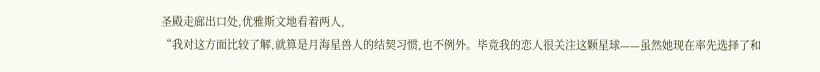圣殿走廊出口处,优雅斯文地看着两人,
“我对这方面比较了解,就算是月海星兽人的结契习惯,也不例外。毕竟我的恋人很关注这颗星球——虽然她现在率先选择了和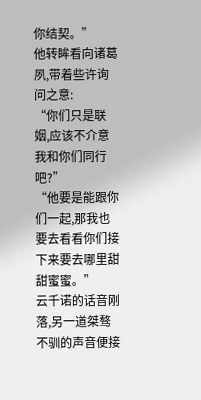你结契。”
他转眸看向诸葛夙,带着些许询问之意:
“你们只是联姻,应该不介意我和你们同行吧?”
“他要是能跟你们一起,那我也要去看看你们接下来要去哪里甜甜蜜蜜。”
云千诺的话音刚落,另一道桀骜不驯的声音便接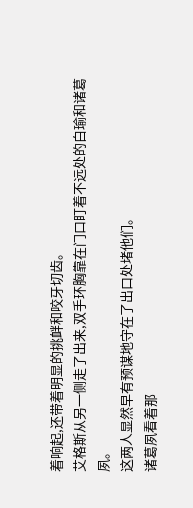着响起,还带着明显的挑衅和咬牙切齿。
艾格斯从另一侧走了出来,双手环胸靠在门口盯着不远处的白瑜和诸葛夙。
这两人显然早有预谋地守在了出口处堵他们。
诸葛夙看着那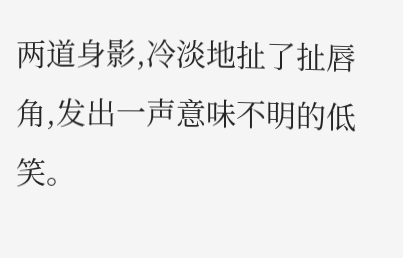两道身影,冷淡地扯了扯唇角,发出一声意味不明的低笑。